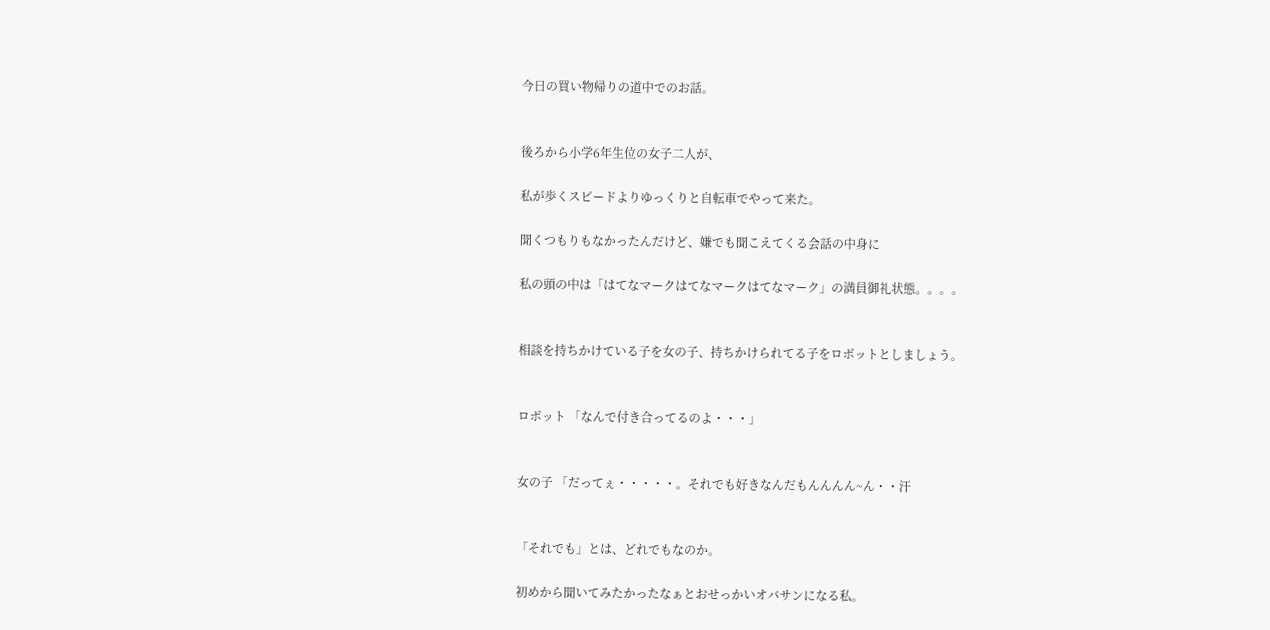今日の買い物帰りの道中でのお話。


後ろから小学6年生位の女子二人が、

私が歩くスピードよりゆっくりと自転車でやって来た。

聞くつもりもなかったんだけど、嫌でも聞こえてくる会話の中身に

私の頭の中は「はてなマークはてなマークはてなマーク」の満員御礼状態。。。。


相談を持ちかけている子を女の子、持ちかけられてる子をロボットとしましょう。


ロボット 「なんで付き合ってるのよ・・・」


女の子 「だってぇ・・・・・。それでも好きなんだもんんんん~ん・・汗


「それでも」とは、どれでもなのか。

初めから聞いてみたかったなぁとおせっかいオバサンになる私。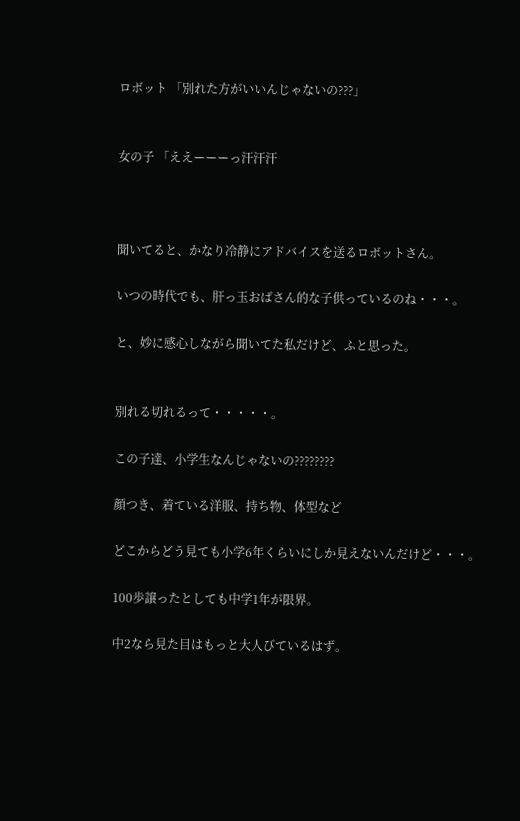ロボット 「別れた方がいいんじゃないの???」


女の子 「ええーーーっ汗汗汗



聞いてると、かなり冷静にアドバイスを送るロボットさん。

いつの時代でも、肝っ玉おばさん的な子供っているのね・・・。

と、妙に感心しながら聞いてた私だけど、ふと思った。


別れる切れるって・・・・・。

この子達、小学生なんじゃないの????????

顔つき、着ている洋服、持ち物、体型など

どこからどう見ても小学6年くらいにしか見えないんだけど・・・。

100歩譲ったとしても中学1年が限界。

中2なら見た目はもっと大人びているはず。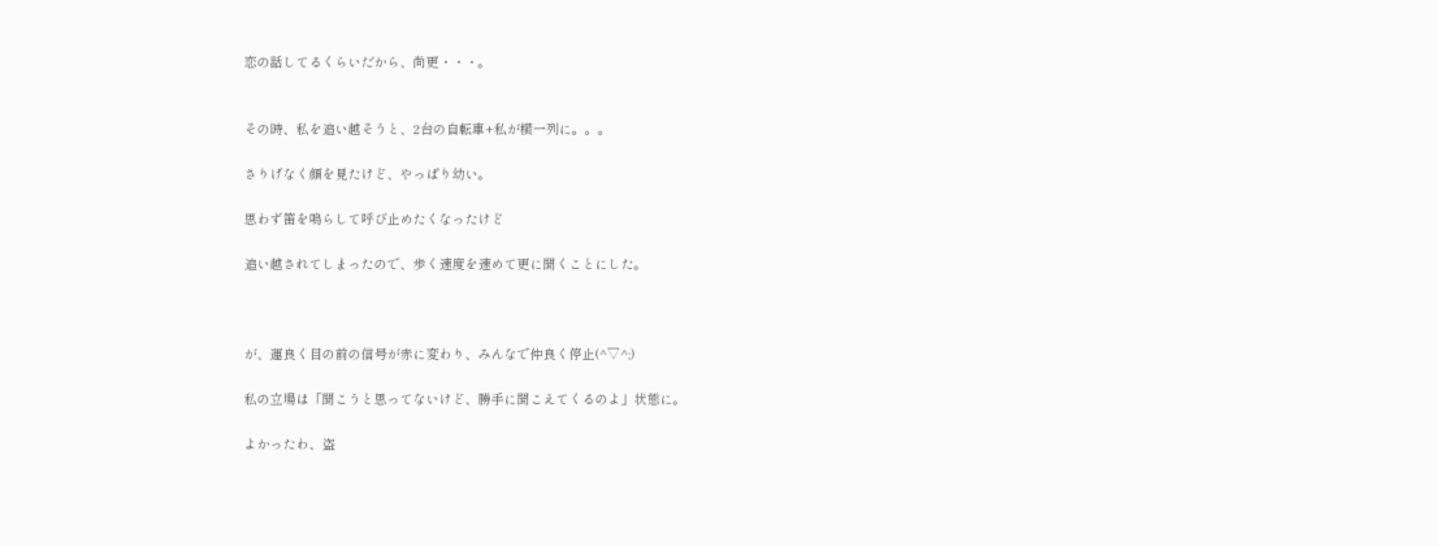恋の話してるくらいだから、尚更・・・。


その時、私を追い越そうと、2台の自転車+私が横一列に。。。

さりげなく顔を見たけど、やっぱり幼い。

思わず笛を鳴らして呼び止めたくなったけど

追い越されてしまったので、歩く速度を速めて更に聞くことにした。



が、運良く目の前の信号が赤に変わり、みんなで仲良く停止(^▽^;)

私の立場は「聞こうと思ってないけど、勝手に聞こえてくるのよ」状態に。

よかったわ、盗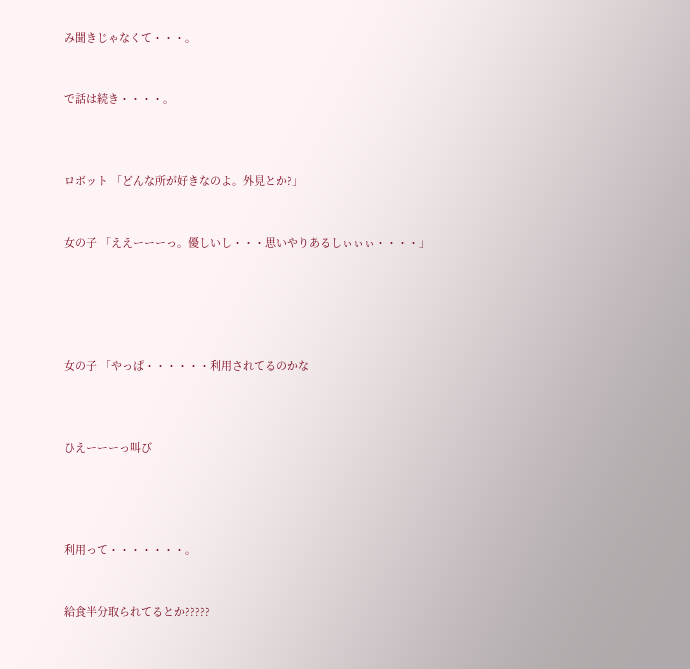み聞きじゃなくて・・・。


で話は続き・・・・。



ロボット 「どんな所が好きなのよ。外見とか?」


女の子 「ええーーーっ。優しいし・・・思いやりあるしぃぃぃ・・・・」





女の子 「やっぱ・・・・・・利用されてるのかな



ひえーーーっ叫び




利用って・・・・・・・。


給食半分取られてるとか?????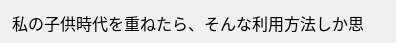私の子供時代を重ねたら、そんな利用方法しか思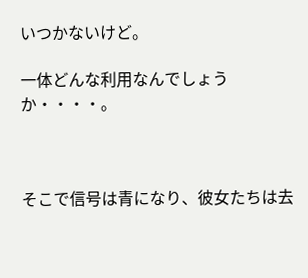いつかないけど。

一体どんな利用なんでしょうか・・・・。



そこで信号は青になり、彼女たちは去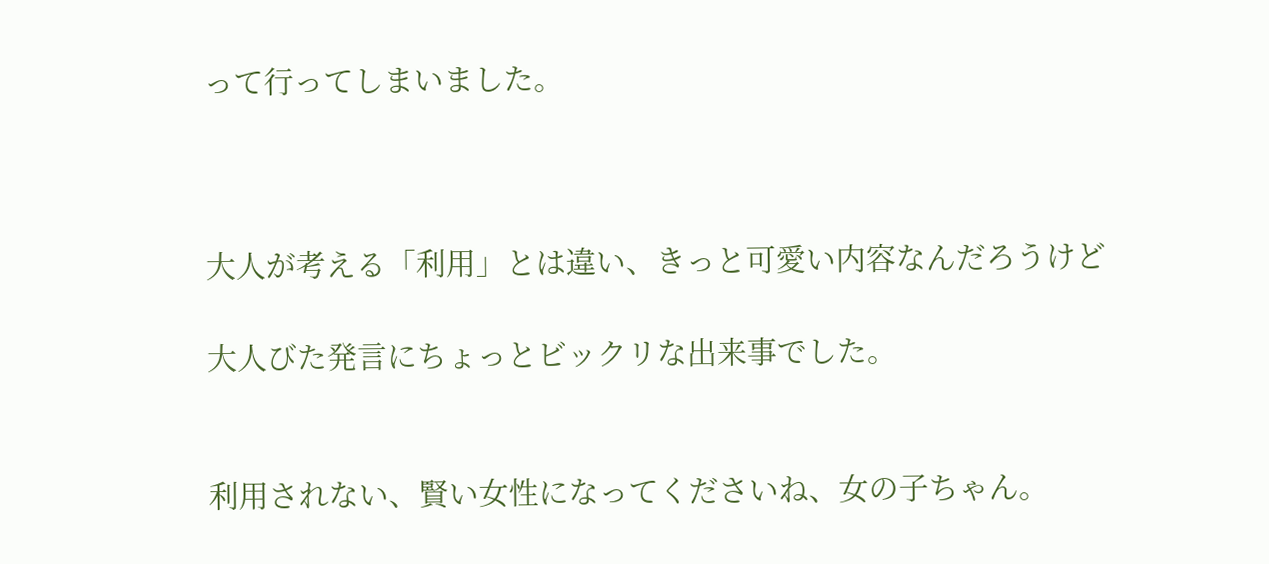って行ってしまいました。



大人が考える「利用」とは違い、きっと可愛い内容なんだろうけど

大人びた発言にちょっとビックリな出来事でした。


利用されない、賢い女性になってくださいね、女の子ちゃん。